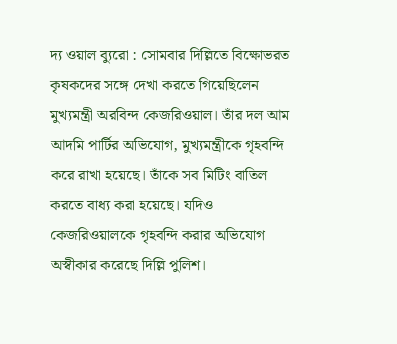দ্য ওয়াল ব্যুরো : সোমবার দিল্লিতে বিক্ষোভরত কৃষকদের সঙ্গে দেখা করতে গিয়েছিলেন মুখ্যমন্ত্রী অরবিন্দ কেজরিওয়াল। তাঁর দল আম আদমি পার্টির অভিযোগ, মুখ্যমন্ত্রীকে গৃহবন্দি করে রাখা হয়েছে। তাঁকে সব মিটিং বাতিল করতে বাধ্য করা হয়েছে। যদিও কেজরিওয়ালকে গৃহবন্দি করার অভিযোগ অস্বীকার করেছে দিল্লি পুলিশ।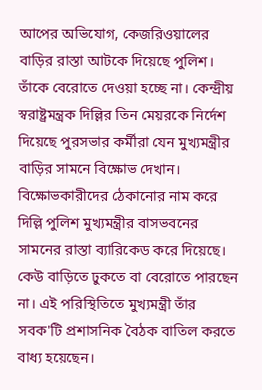আপের অভিযোগ, কেজরিওয়ালের বাড়ির রাস্তা আটকে দিয়েছে পুলিশ। তাঁকে বেরোতে দেওয়া হচ্ছে না। কেন্দ্রীয় স্বরাষ্ট্রমন্ত্রক দিল্লির তিন মেয়রকে নির্দেশ দিয়েছে পুরসভার কর্মীরা যেন মুখ্যমন্ত্রীর বাড়ির সামনে বিক্ষোভ দেখান। বিক্ষোভকারীদের ঠেকানোর নাম করে দিল্লি পুলিশ মুখ্যমন্ত্রীর বাসভবনের সামনের রাস্তা ব্যারিকেড করে দিয়েছে। কেউ বাড়িতে ঢুকতে বা বেরোতে পারছেন না। এই পরিস্থিতিতে মুখ্যমন্ত্রী তাঁর সবক'টি প্রশাসনিক বৈঠক বাতিল করতে বাধ্য হয়েছেন।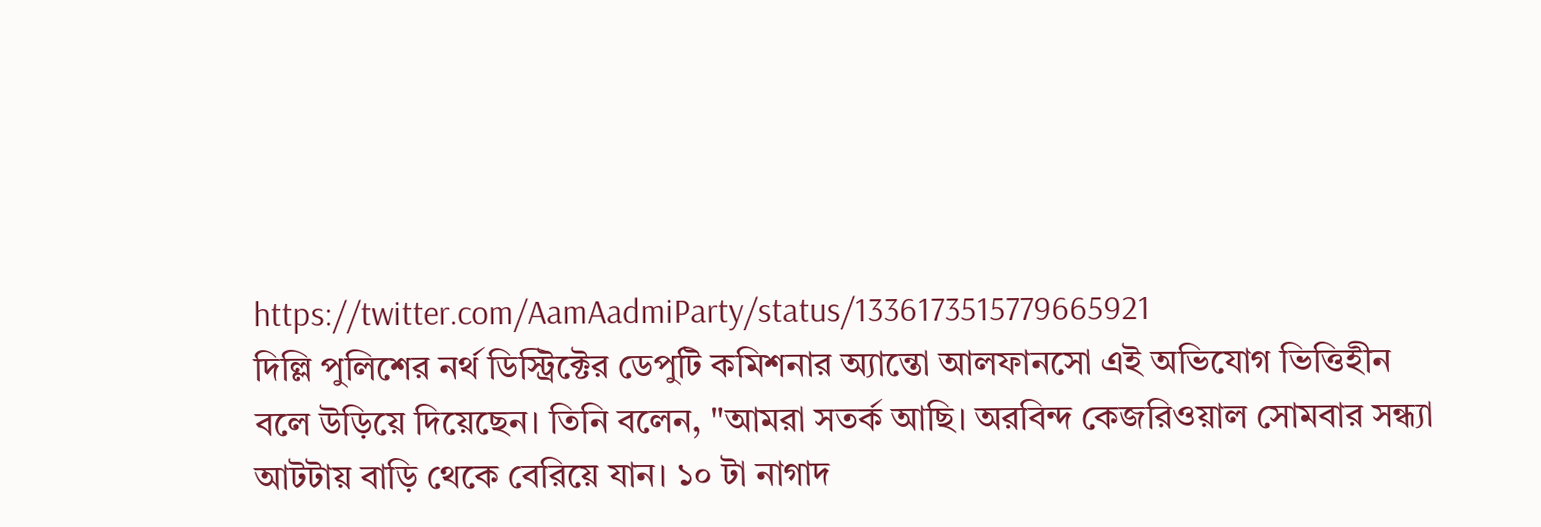https://twitter.com/AamAadmiParty/status/1336173515779665921
দিল্লি পুলিশের নর্থ ডিস্ট্রিক্টের ডেপুটি কমিশনার অ্যান্তো আলফানসো এই অভিযোগ ভিত্তিহীন বলে উড়িয়ে দিয়েছেন। তিনি বলেন, "আমরা সতর্ক আছি। অরবিন্দ কেজরিওয়াল সোমবার সন্ধ্যা আটটায় বাড়ি থেকে বেরিয়ে যান। ১০ টা নাগাদ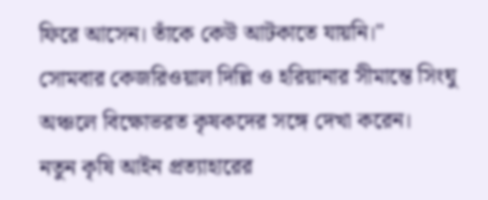ফিরে আসেন। তাঁকে কেউ আটকাতে যায়নি।"
সোমবার কেজরিওয়াল দিল্লি ও হরিয়ানার সীমান্তে সিংঘু অঞ্চলে বিক্ষোভরত কৃষকদের সঙ্গে দেখা করেন।
নতুন কৃষি আইন প্রত্যাহারের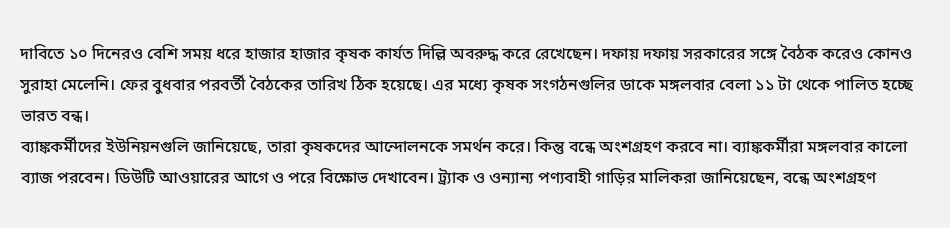দাবিতে ১০ দিনেরও বেশি সময় ধরে হাজার হাজার কৃষক কার্যত দিল্লি অবরুদ্ধ করে রেখেছেন। দফায় দফায় সরকারের সঙ্গে বৈঠক করেও কোনও সুরাহা মেলেনি। ফের বুধবার পরবর্তী বৈঠকের তারিখ ঠিক হয়েছে। এর মধ্যে কৃষক সংগঠনগুলির ডাকে মঙ্গলবার বেলা ১১ টা থেকে পালিত হচ্ছে ভারত বন্ধ।
ব্যাঙ্ককর্মীদের ইউনিয়নগুলি জানিয়েছে, তারা কৃষকদের আন্দোলনকে সমর্থন করে। কিন্তু বন্ধে অংশগ্রহণ করবে না। ব্যাঙ্ককর্মীরা মঙ্গলবার কালো ব্যাজ পরবেন। ডিউটি আওয়ারের আগে ও পরে বিক্ষোভ দেখাবেন। ট্র্যাক ও ওন্যান্য পণ্যবাহী গাড়ির মালিকরা জানিয়েছেন, বন্ধে অংশগ্রহণ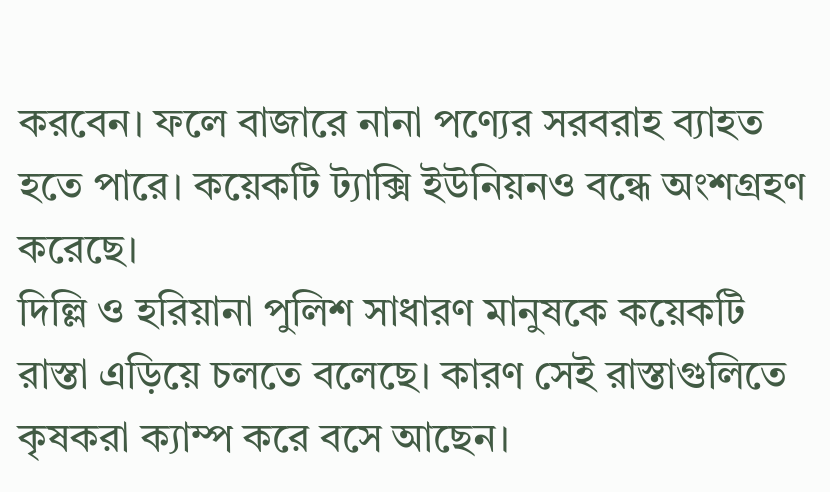করবেন। ফলে বাজারে নানা পণ্যের সরবরাহ ব্যাহত হতে পারে। কয়েকটি ট্যাক্সি ইউনিয়নও বন্ধে অংশগ্রহণ করেছে।
দিল্লি ও হরিয়ানা পুলিশ সাধারণ মানুষকে কয়েকটি রাস্তা এড়িয়ে চলতে বলেছে। কারণ সেই রাস্তাগুলিতে কৃষকরা ক্যাম্প করে বসে আছেন।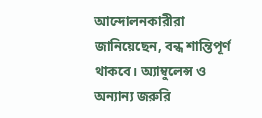আন্দোলনকারীরা জানিয়েছেন, বন্ধ শান্তিপূর্ণ থাকবে। অ্যাম্বুলেন্স ও অন্যান্য জরুরি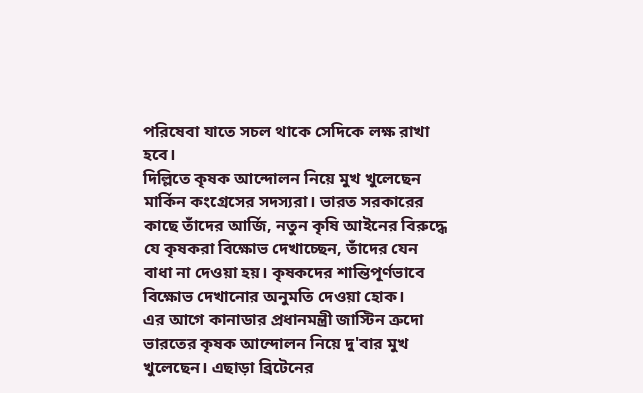পরিষেবা যাতে সচল থাকে সেদিকে লক্ষ রাখা হবে।
দিল্লিতে কৃষক আন্দোলন নিয়ে মুখ খুলেছেন মার্কিন কংগ্রেসের সদস্যরা। ভারত সরকারের কাছে তাঁদের আর্জি, নতুন কৃষি আইনের বিরুদ্ধে যে কৃষকরা বিক্ষোভ দেখাচ্ছেন, তাঁদের যেন বাধা না দেওয়া হয়। কৃষকদের শান্তিপূর্ণভাবে বিক্ষোভ দেখানোর অনুমতি দেওয়া হোক।
এর আগে কানাডার প্রধানমন্ত্রী জাস্টিন ত্রুদো ভারতের কৃষক আন্দোলন নিয়ে দু'বার মুখ খুলেছেন। এছাড়া ব্রিটেনের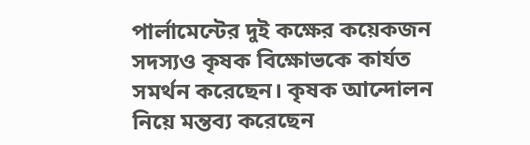পার্লামেন্টের দুই কক্ষের কয়েকজন সদস্যও কৃষক বিক্ষোভকে কার্যত সমর্থন করেছেন। কৃষক আন্দোলন নিয়ে মন্তব্য করেছেন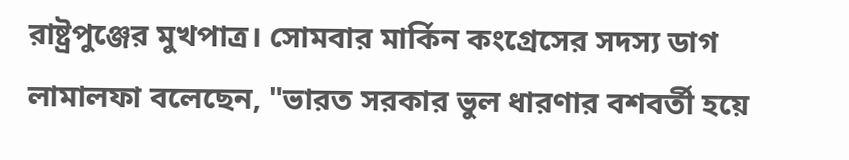রাষ্ট্রপুঞ্জের মুখপাত্র। সোমবার মার্কিন কংগ্রেসের সদস্য ডাগ লামালফা বলেছেন, "ভারত সরকার ভুল ধারণার বশবর্তী হয়ে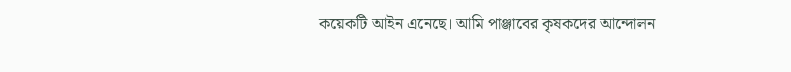কয়েকটি আইন এনেছে। আমি পাঞ্জাবের কৃষকদের আন্দোলন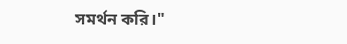সমর্থন করি।"